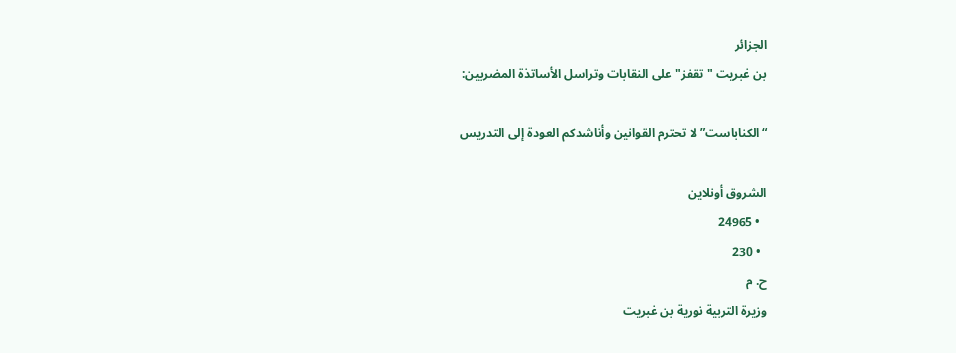الجزائر
بن غبريت "تقفز" على النقابات وتراسل الأساتذة المضربين:

“الكناباست” لا تحترم القوانين وأناشدكم العودة إلى التدريس

الشروق أونلاين
  • 24965
  • 230
ح. م
وزيرة التربية نورية بن غبريت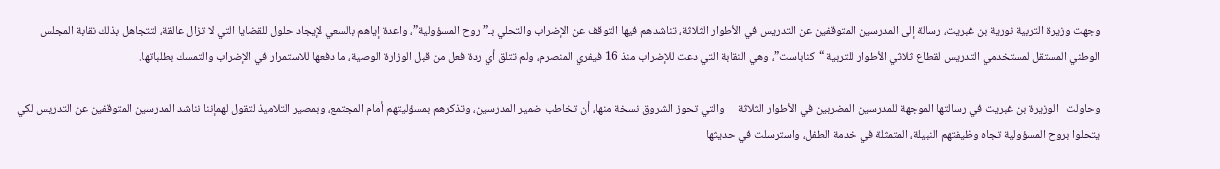وجهت وزيرة التربية نورية بن غبريت، رسالة إلى المدرسين المتوقفين عن التدريس في الأطوار الثلاثة، تناشدهم فيها التوقف عن الإضراب والتحلي بـ”روح المسؤولية”، واعدة إياهم بالسعي لإيجاد حلول للقضايا التي لا تزال عالقة، لتتجاهل بذلك نقابة المجلس الوطني المستقل لمستخدمي التدريس لقطاع ثلاثي الأطوار للتربية “كناباست”، وهي النقابة التي دعت للإضراب منذ 16 فيفري المنصرم، ولم تتلق أي ردة فعل من قبل الوزارة الوصية، ما دفعها للاستمرار في الإضراب والتمسك بطلباتها.

وحاولت   الوزيرة بن غبريت في رسالتها الموجهة للمدرسين المضربين في الأطوار الثلاثة     والتي تحوز الشروق نسخة منها، أن تخاطب ضمير المدرسين، وتذكرهم بمسؤليتهم أمام المجتمع، وبمصير التلاميذ لتقول لهمإننا نناشد المدرسين المتوقفين عن التدريس لكي يتحلوا بروح المسؤولية تجاه وظيفتهم النبيلة، المتمثلة في خدمة الطفل، واسترسلت في حديثها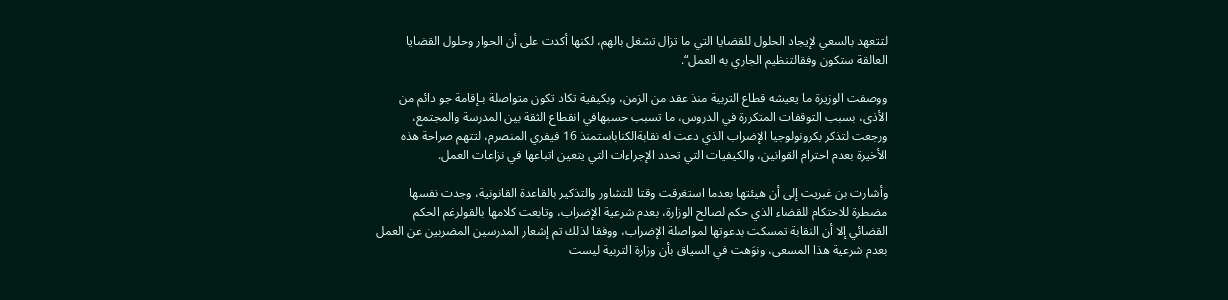لتتعهد بالسعي لإيجاد الحلول للقضايا التي ما تزال تشغل بالهم، لكنها أكدت على أن الحوار وحلول القضايا العالقة ستكون وفقالتنظيم الجاري به العمل“.

ووصفت الوزيرة ما يعيشه قطاع التربية منذ عقد من الزمن، وبكيفية تكاد تكون متواصلة بـإقامة جو دائم من الأذى، بسبب التوقفات المتكررة في الدروس، ما تسبب حسبهافي انقطاع الثقة بين المدرسة والمجتمع، ورجعت لتذكر بكرونولوجيا الإضراب الذي دعت له نقابةالكناباستمنذ 16 فيفري المنصرم، لتتهم صراحة هذه الأخيرة بعدم احترام القوانين، والكيفيات التي تحدد الإجراءات التي يتعين اتباعها في نزاعات العمل.

وأشارت بن غبريت إلى أن هيئتها بعدما استغرقت وقتا للتشاور والتذكير بالقاعدة القانونية، وجدت نفسها مضطرة للاحتكام للقضاء الذي حكم لصالح الوزارة، بعدم شرعية الإضراب، وتابعت كلامها بالقولرغم الحكم القضائي إلا أن النقابة تمسكت بدعوتها لمواصلة الإضراب، ووفقا لذلك تم إشعار المدرسين المضربين عن العمل بعدم شرعية هذا المسعى، ونوَهت في السياق بأن وزارة التربية ليست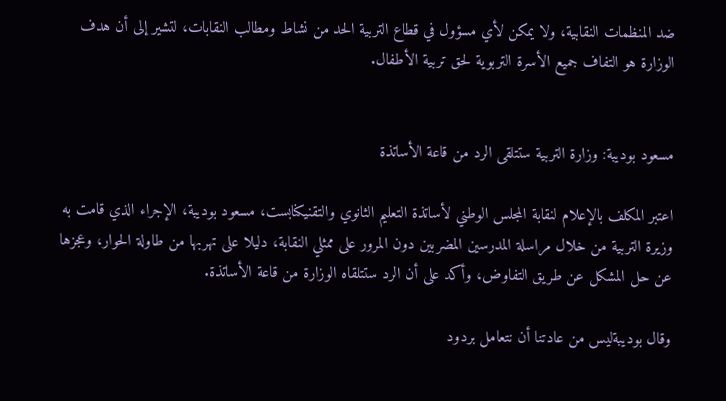ضد المنظمات النقابية، ولا يمكن لأي مسؤول في قطاع التربية الحد من نشاط ومطالب النقابات، لتشير إلى أن هدف الوزارة هو التفاف جميع الأسرة التربوية لحق تربية الأطفال.


مسعود بوديبة: وزارة التربية ستتلقى الرد من قاعة الأساتذة

اعتبر المكلف بالإعلام لنقابة المجلس الوطني لأساتذة التعليم الثانوي والتقنيكنابست، مسعود بوديبة، الإجراء الذي قامت به وزيرة التربية من خلال مراسلة المدرسين المضربين دون المرور على ممثلي النقابة، دليلا على تهربها من طاولة الحوار، وعجزها عن حل المشكل عن طريق التفاوض، وأكد على أن الرد ستتلقاه الوزارة من قاعة الأساتذة.

وقال بوديبةليس من عادتنا أن نتعامل بردود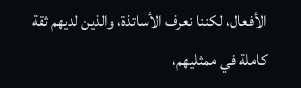الأفعال، لكننا نعرف الأساتذة، والذين لديهم ثقة كاملة في ممثليهم،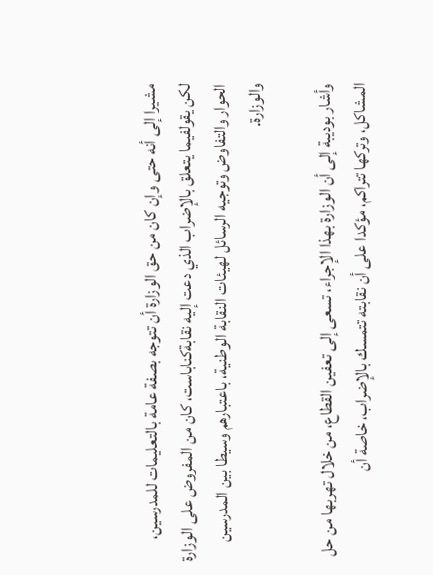مشيرا إلى أنه حتى وإن كان من حق الوزارة أن تتوجه بصفة عامة بالتعليمات للمدرسين، لكن يقولفيما يتعلق بالإضراب الذي دعت إليه نقابةكناباست، كان من المفروض على الوزارة الحوار والتفاوض وتوجيه الرسائل لهيئات النقابة الوطنية، باعتبارهم وسيطا بين المدرسين والوزارة.

وأشار بوديبة إلى أن الوزارة بهذا الإجراء، تسعى إلى تعفين القطاع، من خلال تهربها من حل المشاكل، وتركها تتراكم، مؤكدا على أن نقابته تتمسك بالإضراب، خاصة أن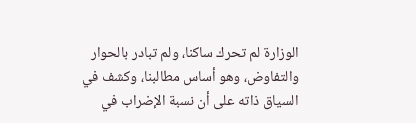الوزارة لم تحرك ساكنا، ولم تبادر بالحوار والتفاوض، وهو أساس مطالبنا، وكشف في السياق ذاته على أن نسبة الإضراب في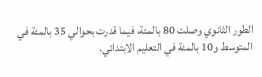الطور الثانوي وصلت 80 بالمئة، فيما قدرت بحوالي 35 بالمئة في المتوسط و10 بالمئة في التعليم الابتدائي.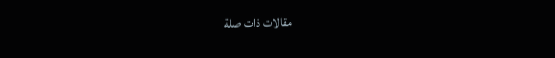مقالات ذات صلة